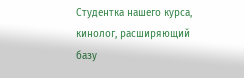Студентка нашего курса, кинолог, расширяющий базу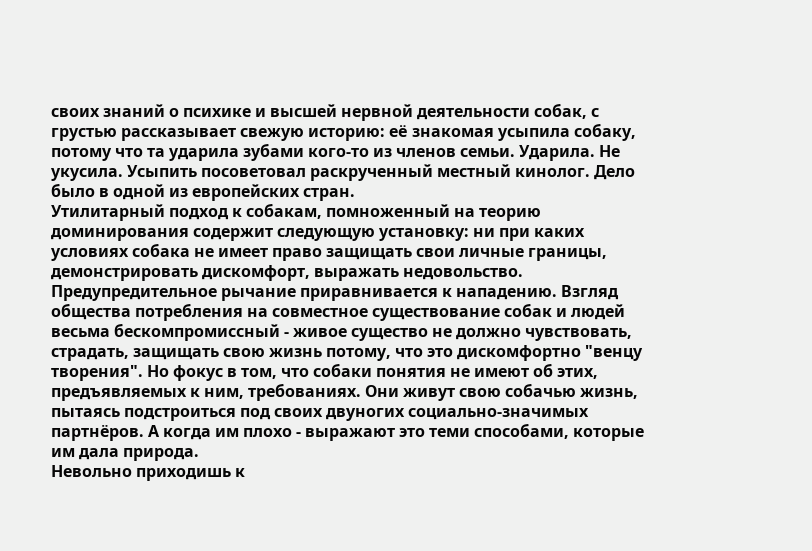своих знаний о психике и высшей нервной деятельности собак, с грустью рассказывает свежую историю: еë знакомая усыпила собаку, потому что та ударила зубами кого-то из членов семьи. Ударила. Не укусила. Усыпить посоветовал раскрученный местный кинолог. Дело было в одной из европейских стран.
Утилитарный подход к собакам, помноженный на теорию доминирования содержит следующую установку: ни при каких условиях собака не имеет право защищать свои личные границы, демонстрировать дискомфорт, выражать недовольство. Предупредительное рычание приравнивается к нападению. Взгляд общества потребления на совместное существование собак и людей весьма бескомпромиссный - живое существо не должно чувствовать, страдать, защищать свою жизнь потому, что это дискомфортно "венцу творения". Но фокус в том, что собаки понятия не имеют об этих, предъявляемых к ним, требованиях. Они живут свою собачью жизнь, пытаясь подстроиться под своих двуногих социально-значимых партнёров. А когда им плохо - выражают это теми способами, которые им дала природа.
Невольно приходишь к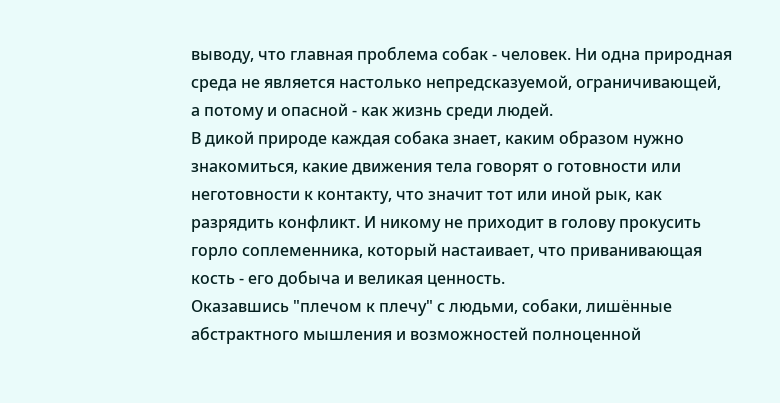выводу, что главная проблема собак - человек. Ни одна природная среда не является настолько непредсказуемой, ограничивающей, а потому и опасной - как жизнь среди людей.
В дикой природе каждая собака знает, каким образом нужно знакомиться, какие движения тела говорят о готовности или неготовности к контакту, что значит тот или иной рык, как разрядить конфликт. И никому не приходит в голову прокусить горло соплеменника, который настаивает, что приванивающая кость - его добыча и великая ценность.
Оказавшись "плечом к плечу" с людьми, собаки, лишённые абстрактного мышления и возможностей полноценной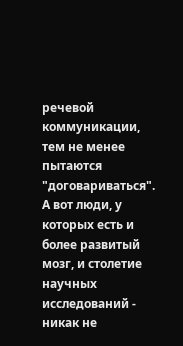речевой коммуникации, тем не менее пытаются "договариваться". А вот люди, у которых есть и более развитый мозг, и столетие научных исследований - никак не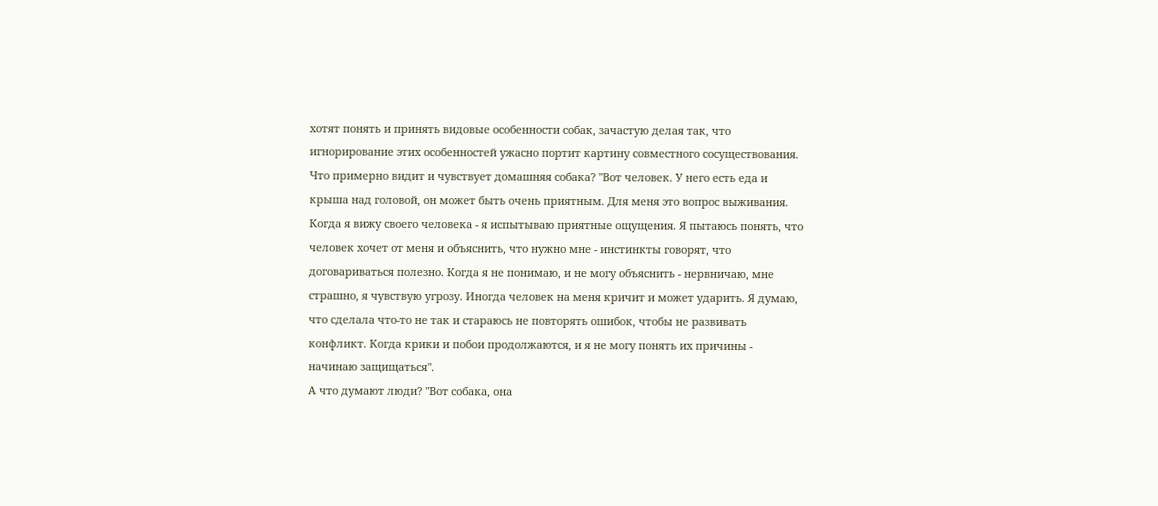хотят понять и принять видовые особенности собак, зачастую делая так, что игнорирование этих особенностей ужасно портит картину совместного сосуществования.
Что примерно видит и чувствует домашняя собака? "Вот человек. У него есть еда и крыша над головой, он может быть очень приятным. Для меня это вопрос выживания. Когда я вижу своего человека - я испытываю приятные ощущения. Я пытаюсь понять, что человек хочет от меня и объяснить, что нужно мне - инстинкты говорят, что договариваться полезно. Когда я не понимаю, и не могу объяснить - нервничаю, мне страшно, я чувствую угрозу. Иногда человек на меня кричит и может ударить. Я думаю, что сделала что-то не так и стараюсь не повторять ошибок, чтобы не развивать конфликт. Когда крики и побои продолжаются, и я не могу понять их причины - начинаю защищаться".
А что думают люди? "Вот собака, она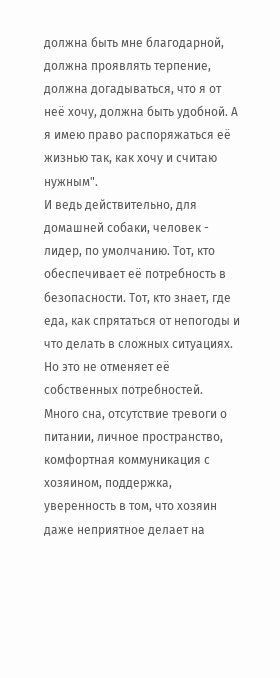должна быть мне благодарной, должна проявлять терпение, должна догадываться, что я от неё хочу, должна быть удобной. А я имею право распоряжаться еë жизнью так, как хочу и считаю нужным".
И ведь действительно, для домашней собаки, человек - лидер, по умолчанию. Тот, кто обеспечивает еë потребность в безопасности. Тот, кто знает, где еда, как спрятаться от непогоды и что делать в сложных ситуациях. Но это не отменяет еë собственных потребностей.
Много сна, отсутствие тревоги о питании, личное пространство, комфортная коммуникация с хозяином, поддержка, уверенность в том, что хозяин даже неприятное делает на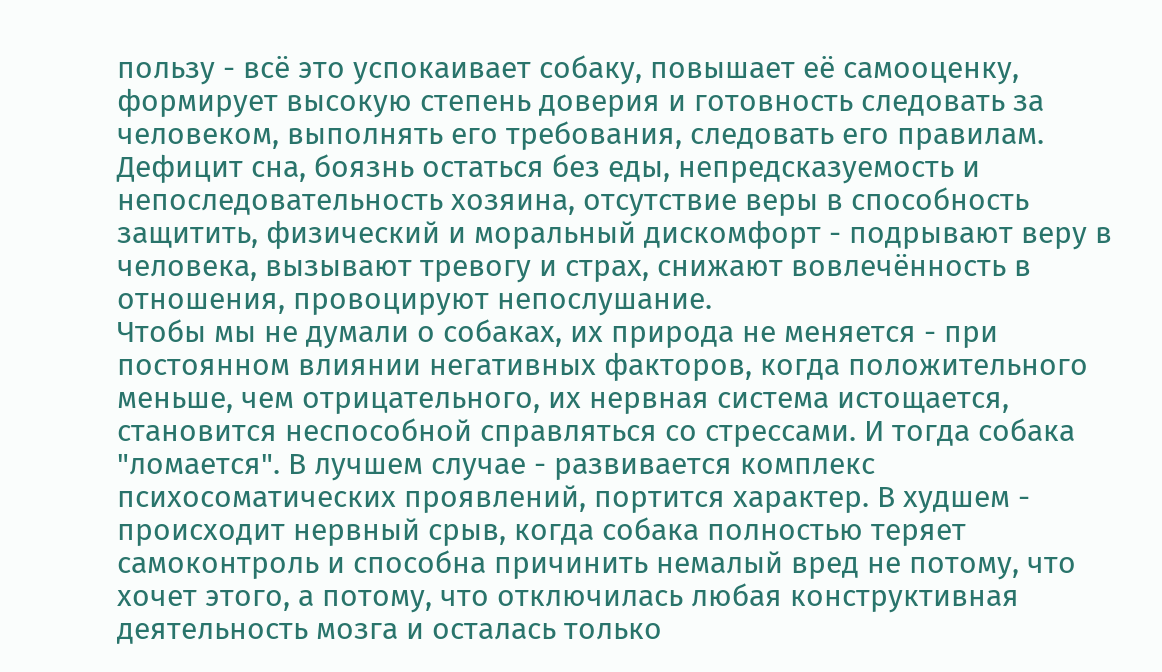пользу - всë это успокаивает собаку, повышает еë самооценку, формирует высокую степень доверия и готовность следовать за человеком, выполнять его требования, следовать его правилам.
Дефицит сна, боязнь остаться без еды, непредсказуемость и непоследовательность хозяина, отсутствие веры в способность защитить, физический и моральный дискомфорт - подрывают веру в человека, вызывают тревогу и страх, снижают вовлечённость в отношения, провоцируют непослушание.
Чтобы мы не думали о собаках, их природа не меняется - при постоянном влиянии негативных факторов, когда положительного меньше, чем отрицательного, их нервная система истощается, становится неспособной справляться со стрессами. И тогда собака "ломается". В лучшем случае - развивается комплекс психосоматических проявлений, портится характер. В худшем - происходит нервный срыв, когда собака полностью теряет самоконтроль и способна причинить немалый вред не потому, что хочет этого, а потому, что отключилась любая конструктивная деятельность мозга и осталась только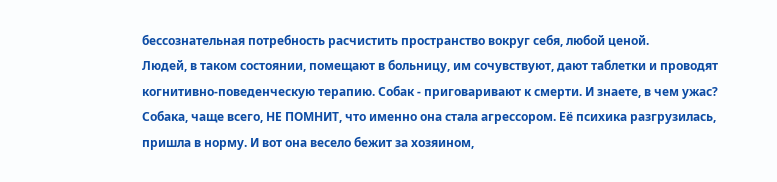бессознательная потребность расчистить пространство вокруг себя, любой ценой.
Людей, в таком состоянии, помещают в больницу, им сочувствуют, дают таблетки и проводят когнитивно-поведенческую терапию. Собак - приговаривают к смерти. И знаете, в чем ужас? Собака, чаще всего, НЕ ПОМНИТ, что именно она стала агрессором. Еë психика разгрузилась, пришла в норму. И вот она весело бежит за хозяином,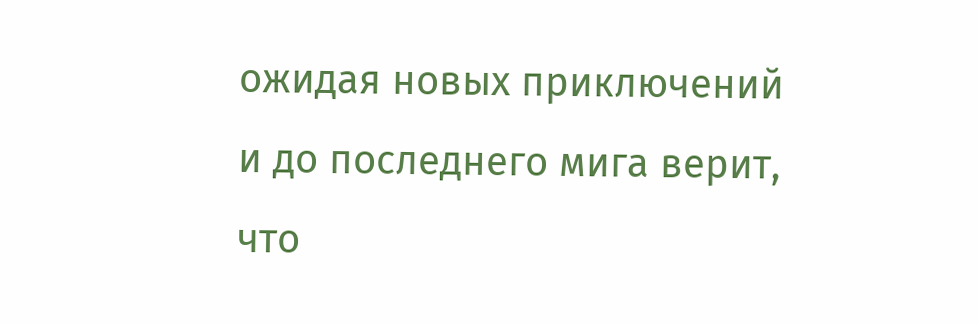ожидая новых приключений и до последнего мига верит, что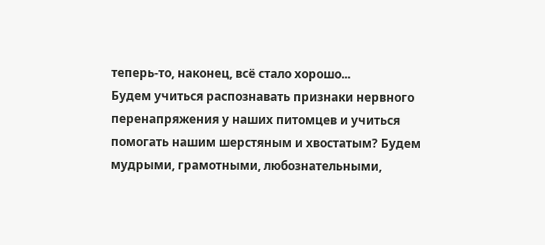теперь-то, наконец, всë стало хорошо...
Будем учиться распознавать признаки нервного перенапряжения у наших питомцев и учиться помогать нашим шерстяным и хвостатым? Будем мудрыми, грамотными, любознательными,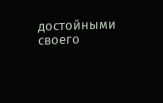достойными своего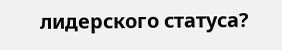лидерского статуса?